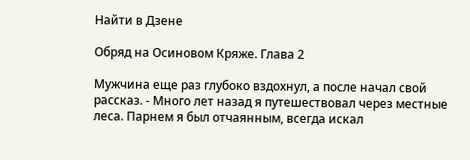Найти в Дзене

Обряд на Осиновом Кряже. Глава 2

Мужчина еще раз глубоко вздохнул, а после начал свой рассказ. - Много лет назад я путешествовал через местные леса. Парнем я был отчаянным, всегда искал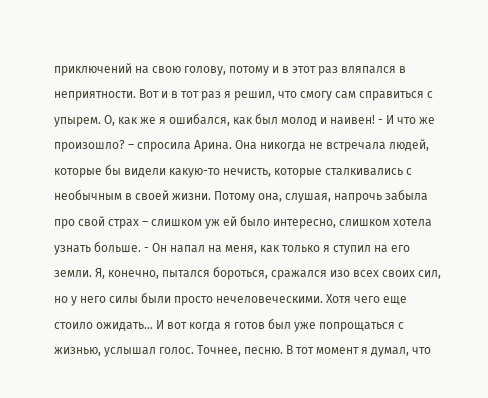приключений на свою голову, потому и в этот раз вляпался в неприятности. Вот и в тот раз я решил, что смогу сам справиться с упырем. О, как же я ошибался, как был молод и наивен! - И что же произошло? – спросила Арина. Она никогда не встречала людей, которые бы видели какую-то нечисть, которые сталкивались с необычным в своей жизни. Потому она, слушая, напрочь забыла про свой страх – слишком уж ей было интересно, слишком хотела узнать больше. - Он напал на меня, как только я ступил на его земли. Я, конечно, пытался бороться, сражался изо всех своих сил, но у него силы были просто нечеловеческими. Хотя чего еще стоило ожидать… И вот когда я готов был уже попрощаться с жизнью, услышал голос. Точнее, песню. В тот момент я думал, что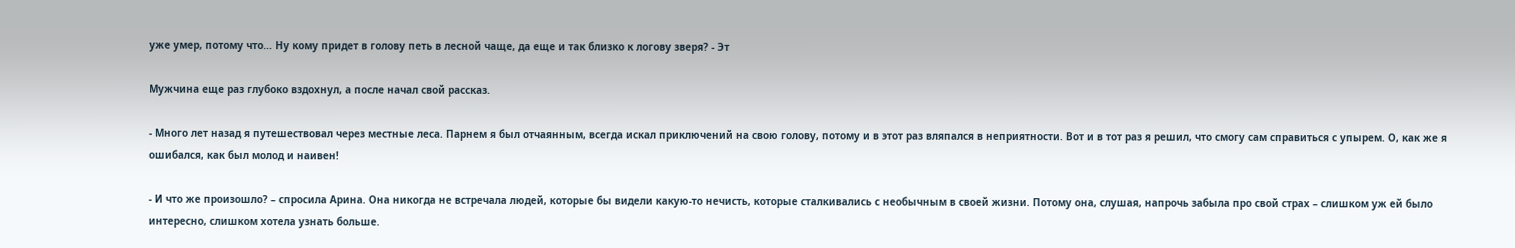уже умер, потому что… Ну кому придет в голову петь в лесной чаще, да еще и так близко к логову зверя? - Эт

Мужчина еще раз глубоко вздохнул, а после начал свой рассказ.

- Много лет назад я путешествовал через местные леса. Парнем я был отчаянным, всегда искал приключений на свою голову, потому и в этот раз вляпался в неприятности. Вот и в тот раз я решил, что смогу сам справиться с упырем. О, как же я ошибался, как был молод и наивен!

- И что же произошло? – спросила Арина. Она никогда не встречала людей, которые бы видели какую-то нечисть, которые сталкивались с необычным в своей жизни. Потому она, слушая, напрочь забыла про свой страх – слишком уж ей было интересно, слишком хотела узнать больше.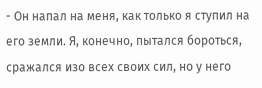- Он напал на меня, как только я ступил на его земли. Я, конечно, пытался бороться, сражался изо всех своих сил, но у него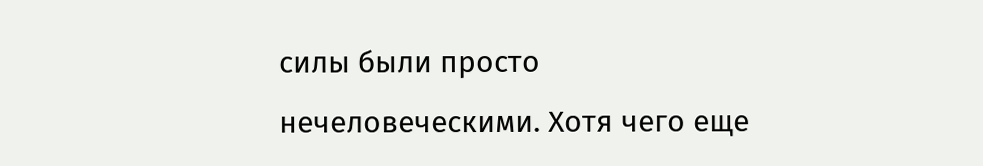силы были просто нечеловеческими. Хотя чего еще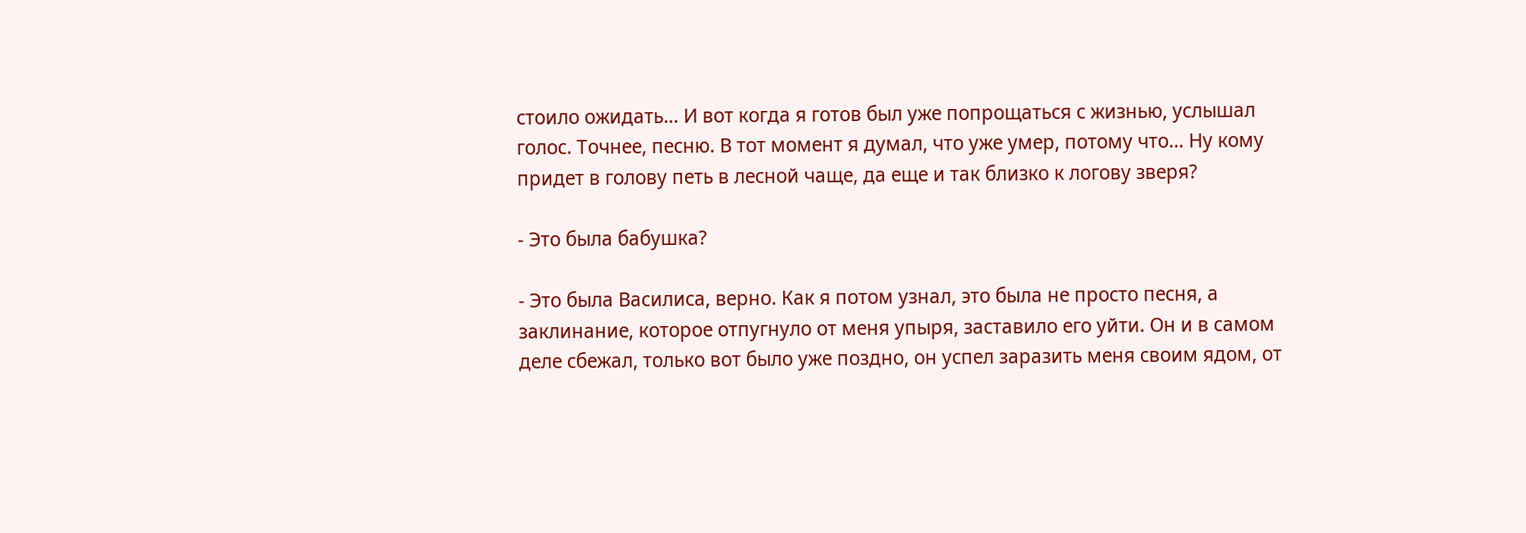стоило ожидать… И вот когда я готов был уже попрощаться с жизнью, услышал голос. Точнее, песню. В тот момент я думал, что уже умер, потому что… Ну кому придет в голову петь в лесной чаще, да еще и так близко к логову зверя?

- Это была бабушка?

- Это была Василиса, верно. Как я потом узнал, это была не просто песня, а заклинание, которое отпугнуло от меня упыря, заставило его уйти. Он и в самом деле сбежал, только вот было уже поздно, он успел заразить меня своим ядом, от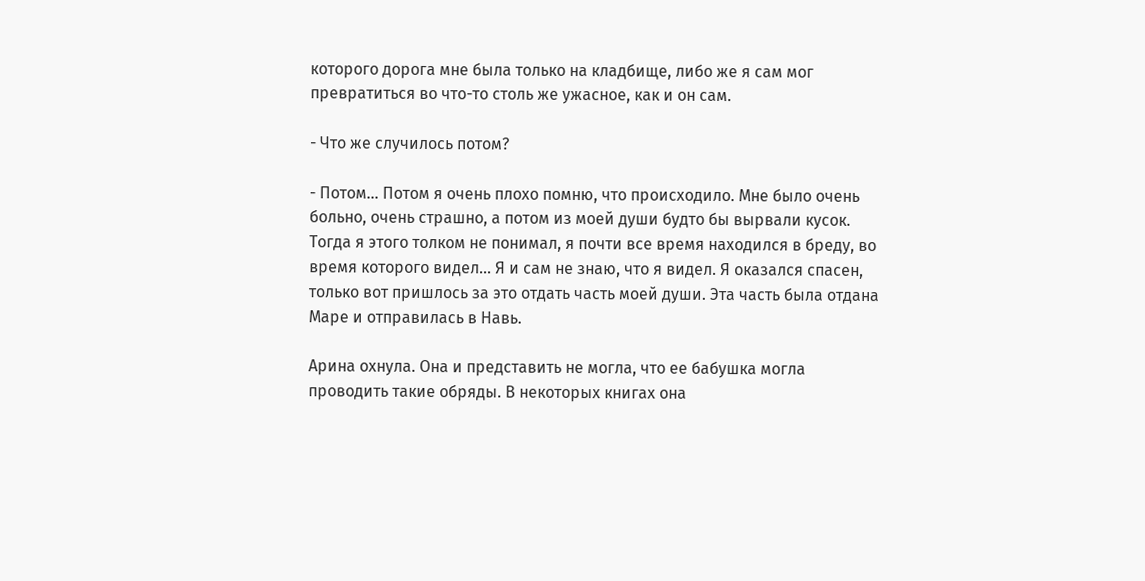которого дорога мне была только на кладбище, либо же я сам мог превратиться во что-то столь же ужасное, как и он сам.

- Что же случилось потом?

- Потом… Потом я очень плохо помню, что происходило. Мне было очень больно, очень страшно, а потом из моей души будто бы вырвали кусок. Тогда я этого толком не понимал, я почти все время находился в бреду, во время которого видел… Я и сам не знаю, что я видел. Я оказался спасен, только вот пришлось за это отдать часть моей души. Эта часть была отдана Маре и отправилась в Навь.

Арина охнула. Она и представить не могла, что ее бабушка могла проводить такие обряды. В некоторых книгах она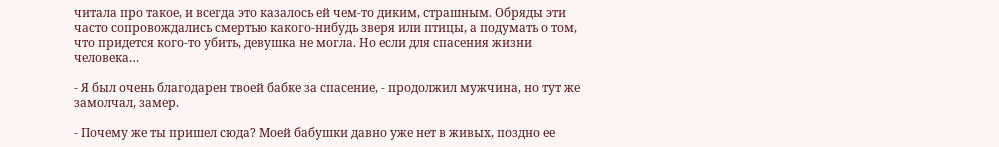читала про такое, и всегда это казалось ей чем-то диким, страшным. Обряды эти часто сопровождались смертью какого-нибудь зверя или птицы, а подумать о том, что придется кого-то убить, девушка не могла. Но если для спасения жизни человека…

- Я был очень благодарен твоей бабке за спасение, - продолжил мужчина, но тут же замолчал, замер.

- Почему же ты пришел сюда? Моей бабушки давно уже нет в живых, поздно ее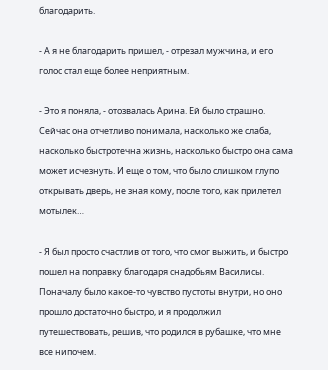благодарить.

- А я не благодарить пришел, - отрезал мужчина, и его голос стал еще более неприятным.

- Это я поняла, - отозвалась Арина. Ей было страшно. Сейчас она отчетливо понимала, насколько же слаба, насколько быстротечна жизнь, насколько быстро она сама может исчезнуть. И еще о том, что было слишком глупо открывать дверь, не зная кому, после того, как прилетел мотылек…

- Я был просто счастлив от того, что смог выжить, и быстро пошел на поправку благодаря снадобьям Василисы. Поначалу было какое-то чувство пустоты внутри, но оно прошло достаточно быстро, и я продолжил путешествовать, решив, что родился в рубашке, что мне все нипочем.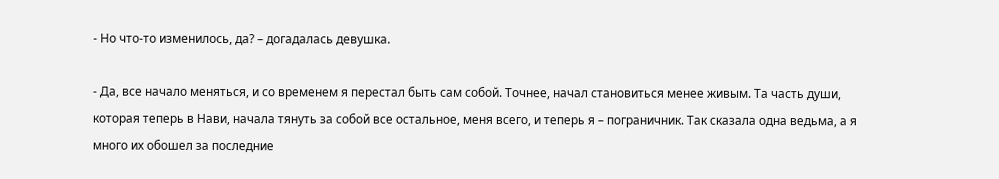- Но что-то изменилось, да? – догадалась девушка.

- Да, все начало меняться, и со временем я перестал быть сам собой. Точнее, начал становиться менее живым. Та часть души, которая теперь в Нави, начала тянуть за собой все остальное, меня всего, и теперь я – пограничник. Так сказала одна ведьма, а я много их обошел за последние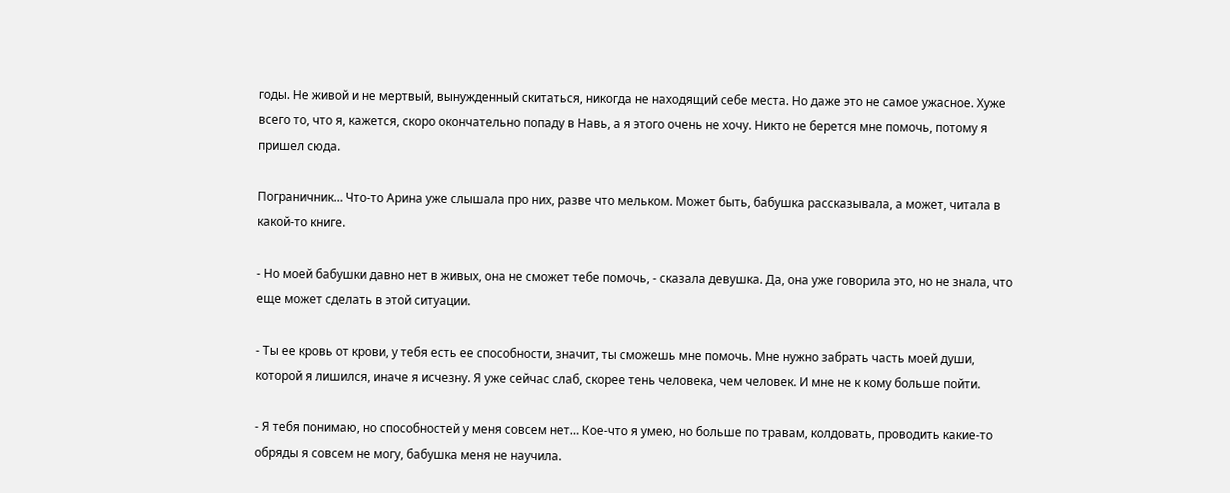годы. Не живой и не мертвый, вынужденный скитаться, никогда не находящий себе места. Но даже это не самое ужасное. Хуже всего то, что я, кажется, скоро окончательно попаду в Навь, а я этого очень не хочу. Никто не берется мне помочь, потому я пришел сюда.

Пограничник… Что-то Арина уже слышала про них, разве что мельком. Может быть, бабушка рассказывала, а может, читала в какой-то книге.

- Но моей бабушки давно нет в живых, она не сможет тебе помочь, - сказала девушка. Да, она уже говорила это, но не знала, что еще может сделать в этой ситуации.

- Ты ее кровь от крови, у тебя есть ее способности, значит, ты сможешь мне помочь. Мне нужно забрать часть моей души, которой я лишился, иначе я исчезну. Я уже сейчас слаб, скорее тень человека, чем человек. И мне не к кому больше пойти.

- Я тебя понимаю, но способностей у меня совсем нет… Кое-что я умею, но больше по травам, колдовать, проводить какие-то обряды я совсем не могу, бабушка меня не научила.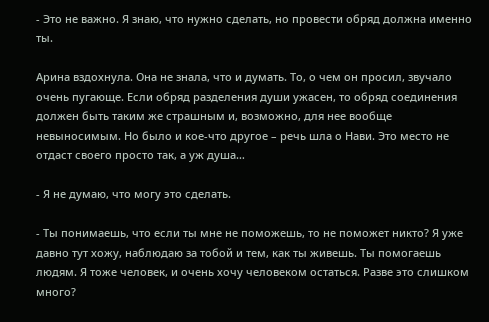- Это не важно. Я знаю, что нужно сделать, но провести обряд должна именно ты.

Арина вздохнула. Она не знала, что и думать. То, о чем он просил, звучало очень пугающе. Если обряд разделения души ужасен, то обряд соединения должен быть таким же страшным и, возможно, для нее вообще невыносимым. Но было и кое-что другое – речь шла о Нави. Это место не отдаст своего просто так, а уж душа…

- Я не думаю, что могу это сделать.

- Ты понимаешь, что если ты мне не поможешь, то не поможет никто? Я уже давно тут хожу, наблюдаю за тобой и тем, как ты живешь. Ты помогаешь людям. Я тоже человек, и очень хочу человеком остаться. Разве это слишком много?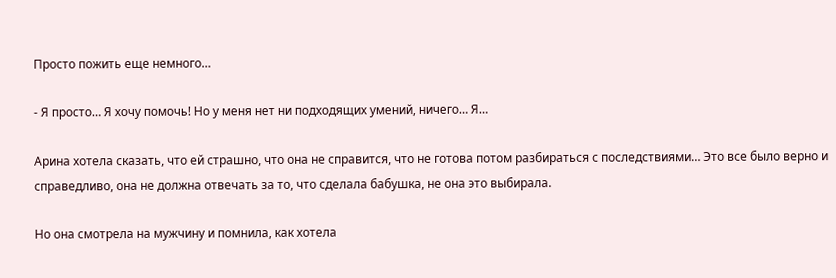Просто пожить еще немного…

- Я просто… Я хочу помочь! Но у меня нет ни подходящих умений, ничего… Я…

Арина хотела сказать, что ей страшно, что она не справится, что не готова потом разбираться с последствиями… Это все было верно и справедливо, она не должна отвечать за то, что сделала бабушка, не она это выбирала.

Но она смотрела на мужчину и помнила, как хотела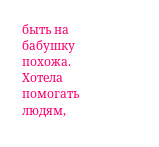быть на бабушку похожа. Хотела помогать людям,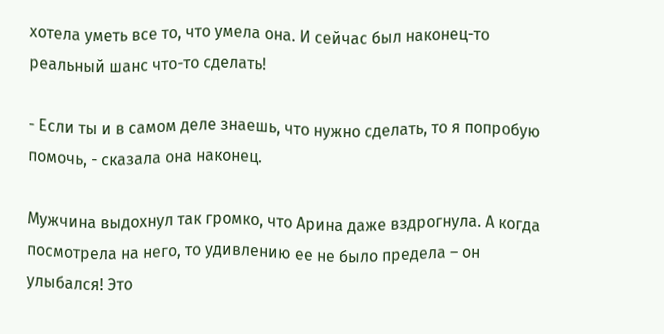хотела уметь все то, что умела она. И сейчас был наконец-то реальный шанс что-то сделать!

- Если ты и в самом деле знаешь, что нужно сделать, то я попробую помочь, - сказала она наконец.

Мужчина выдохнул так громко, что Арина даже вздрогнула. А когда посмотрела на него, то удивлению ее не было предела – он улыбался! Это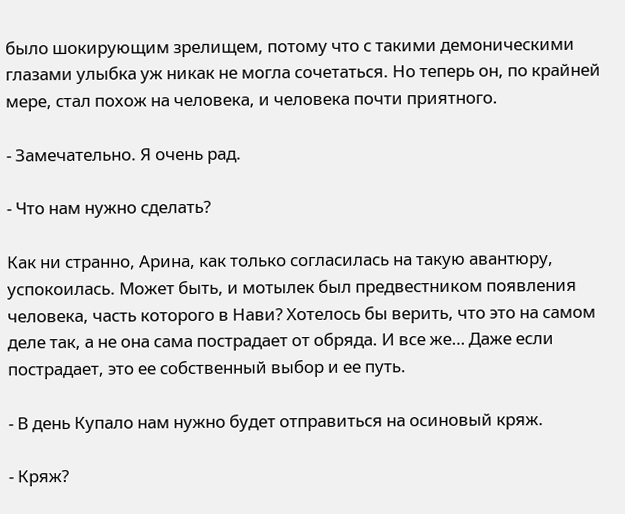было шокирующим зрелищем, потому что с такими демоническими глазами улыбка уж никак не могла сочетаться. Но теперь он, по крайней мере, стал похож на человека, и человека почти приятного.

- Замечательно. Я очень рад.

- Что нам нужно сделать?

Как ни странно, Арина, как только согласилась на такую авантюру, успокоилась. Может быть, и мотылек был предвестником появления человека, часть которого в Нави? Хотелось бы верить, что это на самом деле так, а не она сама пострадает от обряда. И все же… Даже если пострадает, это ее собственный выбор и ее путь.

- В день Купало нам нужно будет отправиться на осиновый кряж.

- Кряж?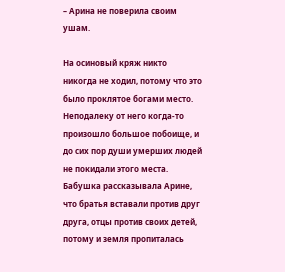– Арина не поверила своим ушам.

На осиновый кряж никто никогда не ходил, потому что это было проклятое богами место. Неподалеку от него когда-то произошло большое побоище, и до сих пор души умерших людей не покидали этого места. Бабушка рассказывала Арине, что братья вставали против друг друга, отцы против своих детей, потому и земля пропиталась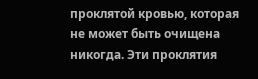проклятой кровью, которая не может быть очищена никогда. Эти проклятия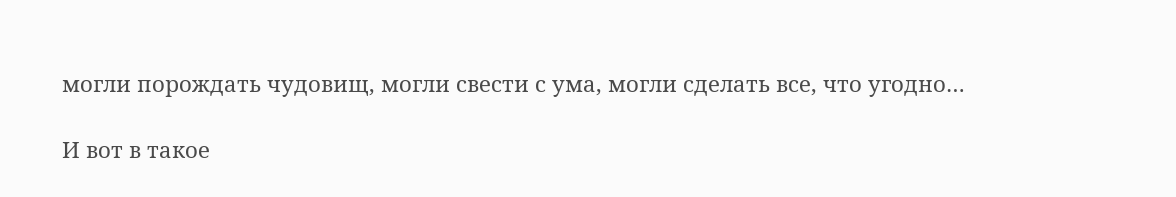могли порождать чудовищ, могли свести с ума, могли сделать все, что угодно…

И вот в такое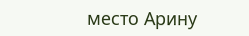место Арину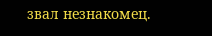звал незнакомец.